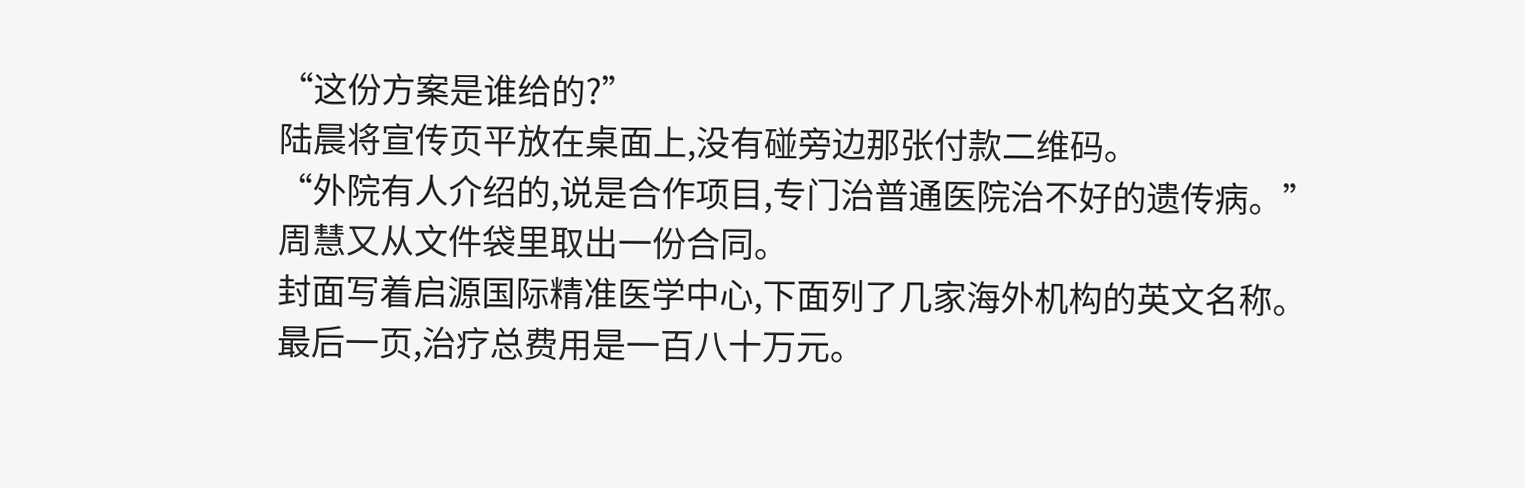“这份方案是谁给的?”
陆晨将宣传页平放在桌面上,没有碰旁边那张付款二维码。
“外院有人介绍的,说是合作项目,专门治普通医院治不好的遗传病。”
周慧又从文件袋里取出一份合同。
封面写着启源国际精准医学中心,下面列了几家海外机构的英文名称。
最后一页,治疗总费用是一百八十万元。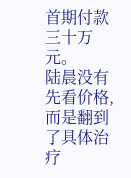首期付款三十万元。
陆晨没有先看价格,而是翻到了具体治疗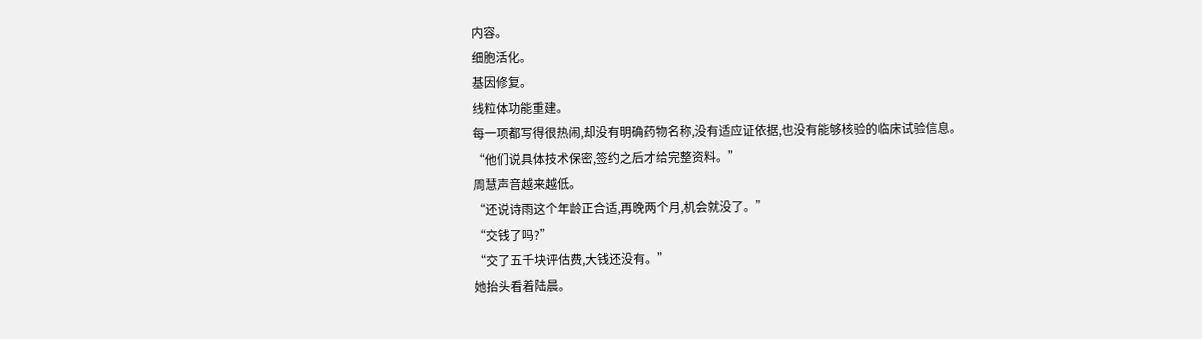内容。
细胞活化。
基因修复。
线粒体功能重建。
每一项都写得很热闹,却没有明确药物名称,没有适应证依据,也没有能够核验的临床试验信息。
“他们说具体技术保密,签约之后才给完整资料。”
周慧声音越来越低。
“还说诗雨这个年龄正合适,再晚两个月,机会就没了。”
“交钱了吗?”
“交了五千块评估费,大钱还没有。”
她抬头看着陆晨。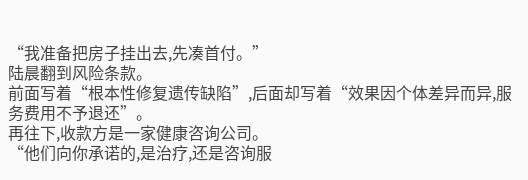“我准备把房子挂出去,先凑首付。”
陆晨翻到风险条款。
前面写着“根本性修复遗传缺陷”,后面却写着“效果因个体差异而异,服务费用不予退还”。
再往下,收款方是一家健康咨询公司。
“他们向你承诺的,是治疗,还是咨询服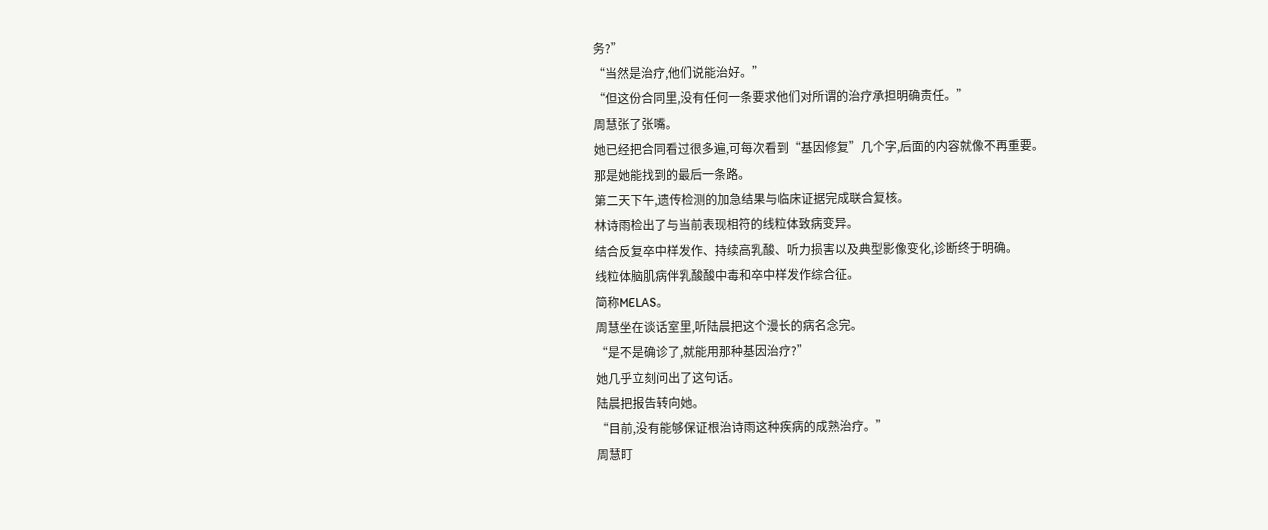务?”
“当然是治疗,他们说能治好。”
“但这份合同里,没有任何一条要求他们对所谓的治疗承担明确责任。”
周慧张了张嘴。
她已经把合同看过很多遍,可每次看到“基因修复”几个字,后面的内容就像不再重要。
那是她能找到的最后一条路。
第二天下午,遗传检测的加急结果与临床证据完成联合复核。
林诗雨检出了与当前表现相符的线粒体致病变异。
结合反复卒中样发作、持续高乳酸、听力损害以及典型影像变化,诊断终于明确。
线粒体脑肌病伴乳酸酸中毒和卒中样发作综合征。
简称MELAS。
周慧坐在谈话室里,听陆晨把这个漫长的病名念完。
“是不是确诊了,就能用那种基因治疗?”
她几乎立刻问出了这句话。
陆晨把报告转向她。
“目前,没有能够保证根治诗雨这种疾病的成熟治疗。”
周慧盯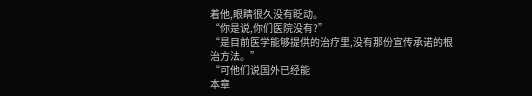着他,眼睛很久没有眨动。
“你是说,你们医院没有?”
“是目前医学能够提供的治疗里,没有那份宣传承诺的根治方法。”
“可他们说国外已经能
本章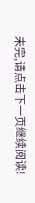未完,请点击下一页继续阅读!